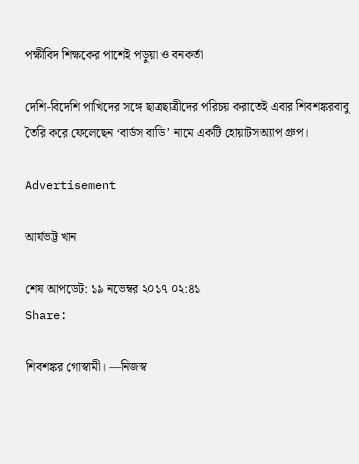পক্ষীবিদ শিক্ষকের পাশেই পড়ুয়া ও বনকর্তা

দেশি-বিদেশি পাখিদের সঙ্গে ছাত্রছাত্রীদের পরিচয় করাতেই এবার শিবশঙ্করবাবু তৈরি করে ফেলেছেন ‘বার্ডস বাডি’ নামে একটি হোয়াটসঅ্যাপ গ্রুপ।

Advertisement

আর্যভট্ট খান

শেষ আপডেট: ১৯ নভেম্বর ২০১৭ ০২:৪১
Share:

শিবশঙ্কর গোস্বামী। —নিজস্ব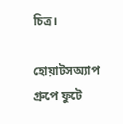চিত্র।

হোয়াটসঅ্যাপ গ্রুপে ফুটে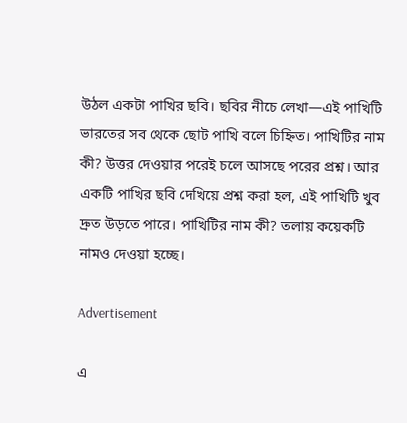উঠল একটা পাখির ছবি। ছবির নীচে লেখা—এই পাখিটি ভারতের সব থেকে ছোট পাখি বলে চিহ্নিত। পাখিটির নাম কী? উত্তর দেওয়ার পরেই চলে আসছে পরের প্রশ্ন। আর একটি পাখির ছবি দেখিয়ে প্রশ্ন করা হল, এই পাখিটি খুব দ্রুত উড়তে পারে। পাখিটির নাম কী? তলায় কয়েকটি নামও দেওয়া হচ্ছে।

Advertisement

এ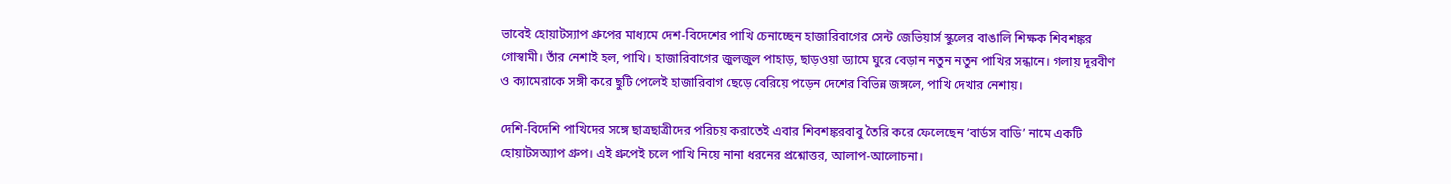ভাবেই হোয়াটস্যাপ গ্রুপের মাধ্যমে দেশ-বিদেশের পাখি চেনাচ্ছেন হাজারিবাগের সেন্ট জেভিয়ার্স স্কুলের বাঙালি শিক্ষক শিবশঙ্কর গোস্বামী। তাঁর নেশাই হল, পাখি। হাজারিবাগের জুলজুল পাহাড়, ছাড়ওয়া ড্যামে ঘুরে বেড়ান নতুন নতুন পাখির সন্ধানে। গলায় দূরবীণ ও ক্যামেরাকে সঙ্গী করে ছুটি পেলেই হাজারিবাগ ছেড়ে বেরিয়ে পড়েন দেশের বিভিন্ন জঙ্গলে, পাখি দেখার নেশায়।

দেশি-বিদেশি পাখিদের সঙ্গে ছাত্রছাত্রীদের পরিচয় করাতেই এবার শিবশঙ্করবাবু তৈরি করে ফেলেছেন ‘বার্ডস বাডি’ নামে একটি হোয়াটসঅ্যাপ গ্রুপ। এই গ্রুপেই চলে পাখি নিয়ে নানা ধরনের প্রশ্নোত্তর, আলাপ-আলোচনা।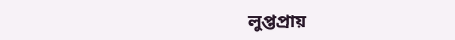লুপ্তপ্রায়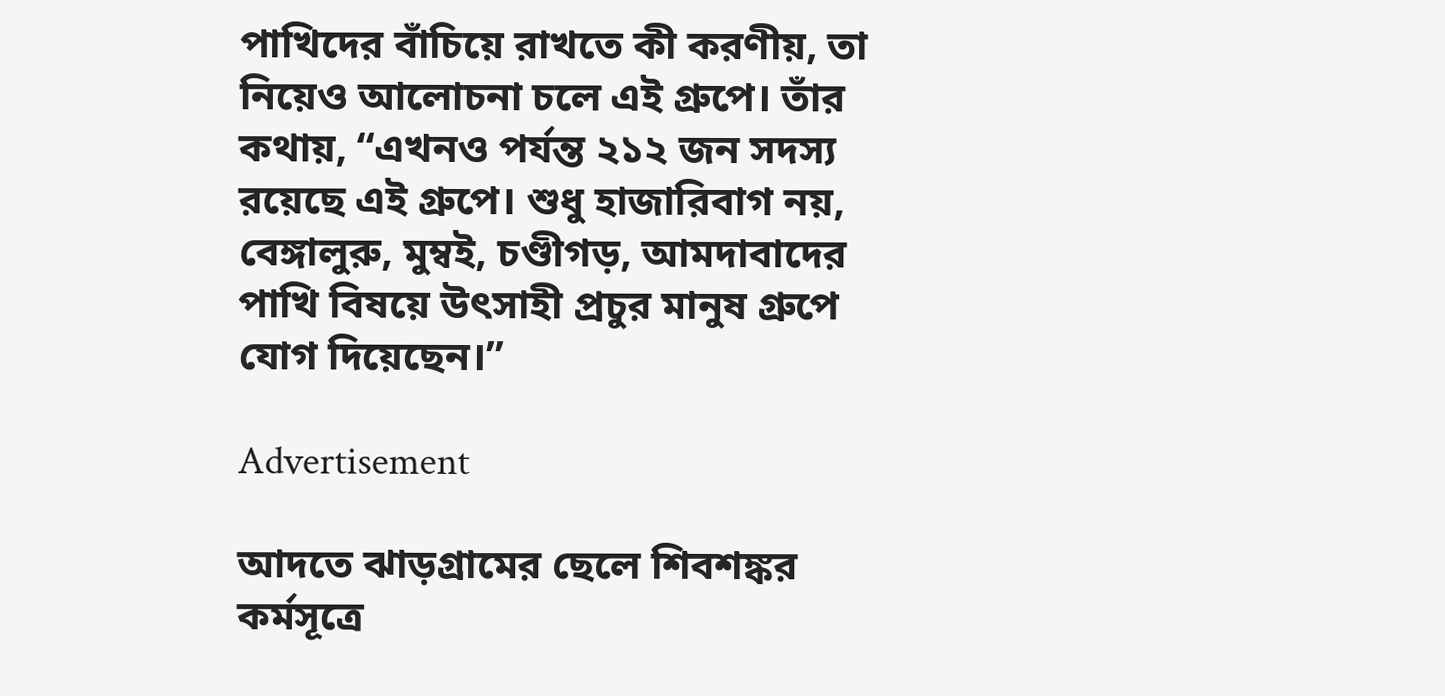পাখিদের বাঁচিয়ে রাখতে কী করণীয়, তা নিয়েও আলোচনা চলে এই গ্রুপে। তাঁর কথায়, “এখনও পর্যন্ত ২১২ জন সদস্য রয়েছে এই গ্রুপে। শুধু হাজারিবাগ নয়, বেঙ্গালুরু, মুম্বই, চণ্ডীগড়, আমদাবাদের পাখি বিষয়ে উৎসাহী প্রচুর মানুষ গ্রুপে যোগ দিয়েছেন।’’

Advertisement

আদতে ঝাড়গ্রামের ছেলে শিবশঙ্কর কর্মসূত্রে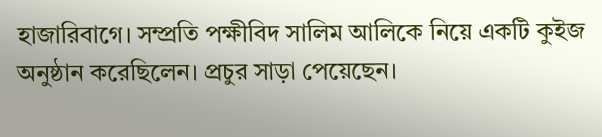হাজারিবাগে। সম্প্রতি পক্ষীবিদ সালিম আলিকে নিয়ে একটি কুইজ অনুষ্ঠান করেছিলেন। প্রচুর সাড়া পেয়েছেন।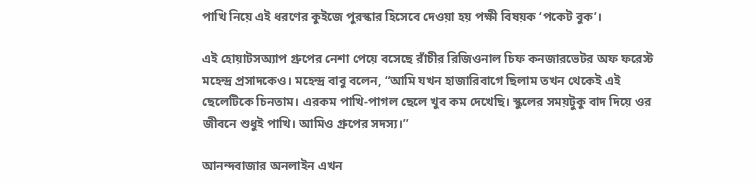পাখি নিয়ে এই ধরণের কুইজে পুরস্কার হিসেবে দেওয়া হয় পক্ষী বিষয়ক ‘পকেট বুক’।

এই হোয়াটসঅ্যাপ গ্রুপের নেশা পেয়ে বসেছে রাঁচীর রিজিওনাল চিফ কনজারভেটর অফ ফরেস্ট মহেন্দ্র প্রসাদকেও। মহেন্দ্র বাবু বলেন, “আমি যখন হাজারিবাগে ছিলাম তখন থেকেই এই ছেলেটিকে চিনতাম। এরকম পাখি-পাগল ছেলে খুব কম দেখেছি। স্কুলের সময়টুকু বাদ দিয়ে ওর জীবনে শুধুই পাখি। আমিও গ্রুপের সদস্য।’’

আনন্দবাজার অনলাইন এখন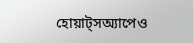হোয়াট্‌সঅ্যাপেও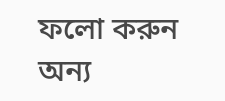ফলো করুন
অন্য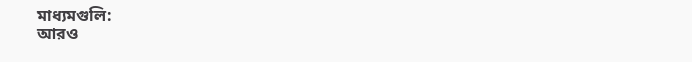মাধ্যমগুলি:
আরও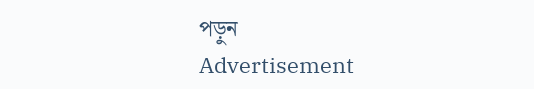পড়ুন
Advertisement